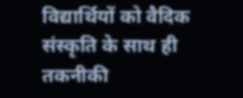विद्यार्थियों को वैदिक संस्कृति के साथ ही तकनीकी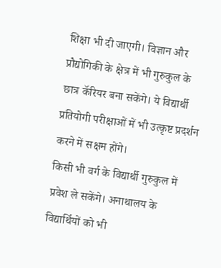शिक्षा भी दी जाएगी। विज्ञान और प्रौद्योगिकी के क्षेत्र में भी गुरुकुल के छात्र कॅरियर बना सकेंगे। ये विद्यार्थी प्रतियोगी परीक्षाओं में भी उत्कृष्ट प्रदर्शन करने में सक्षम होंगे।
किसी भी वर्ग के विद्यार्थी गुरुकुल में प्रवेश ले सकेंगे। अनाथालय के विद्यार्थियों को भी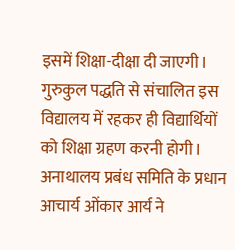इसमें शिक्षा-दीक्षा दी जाएगी। गुरुकुल पद्धति से संचालित इस विद्यालय में रहकर ही विद्यार्थियों को शिक्षा ग्रहण करनी होगी।
अनाथालय प्रबंध समिति के प्रधान आचार्य ओंकार आर्य ने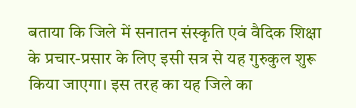बताया कि जिले में सनातन संस्कृति एवं वैदिक शिक्षा के प्रचार-प्रसार के लिए इसी सत्र से यह गुरुकुल शुरू किया जाएगा। इस तरह का यह जिले का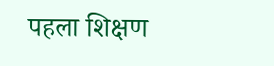पहला शिक्षण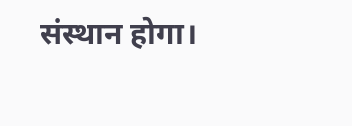संस्थान होगा।